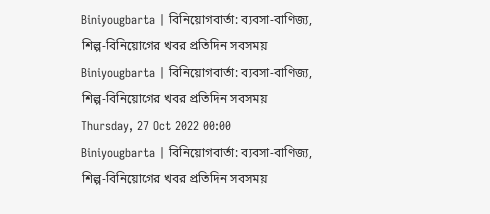Biniyougbarta | বিনিয়োগবার্তা: ব্যবসা-বাণিজ্য, শিল্প-বিনিয়োগের খবর প্রতিদিন সবসময়
Biniyougbarta | বিনিয়োগবার্তা: ব্যবসা-বাণিজ্য, শিল্প-বিনিয়োগের খবর প্রতিদিন সবসময়
Thursday, 27 Oct 2022 00:00
Biniyougbarta | বিনিয়োগবার্তা: ব্যবসা-বাণিজ্য, শিল্প-বিনিয়োগের খবর প্রতিদিন সবসময়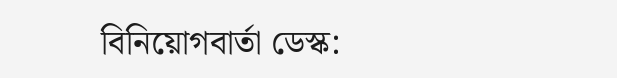বিনিয়োগবার্তা ডেস্ক: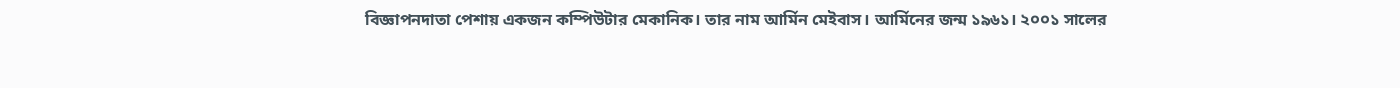বিজ্ঞাপনদাতা পেশায় একজন কম্পিউটার মেকানিক। তার নাম আর্মিন মেইবাস। আর্মিনের জন্ম ১৯৬১। ২০০১ সালের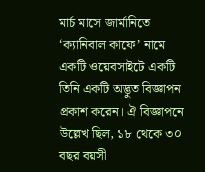মার্চ মাসে জার্মানিতে ‘ক্যানিবাল কাফে’ নামে একটি ওয়েবসাইটে একটি তিনি একটি অদ্ভুত বিজ্ঞাপন প্রকাশ করেন। ঐ বিজ্ঞাপনে উল্লেখ ছিল, ১৮ থেকে ৩০ বছর বয়সী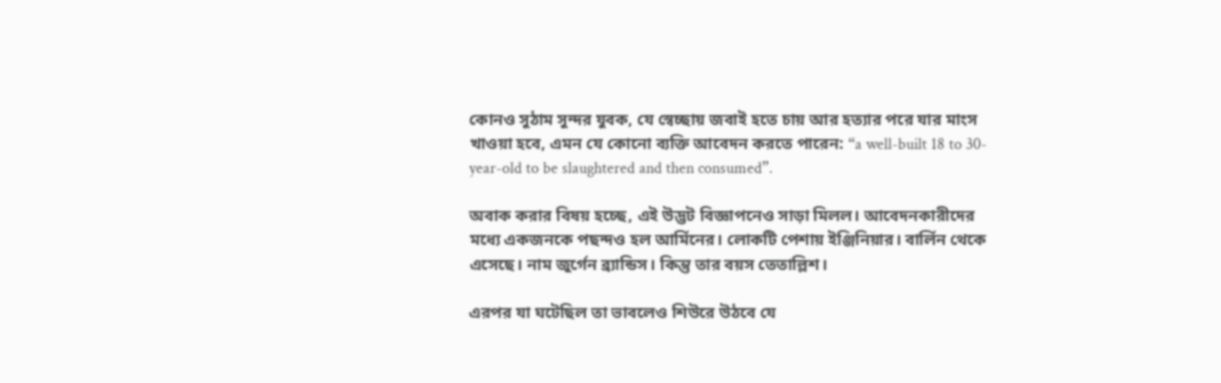কোনও সুঠাম সুন্দর যুবক, যে স্বেচ্ছায় জবাই হতে চায় আর হত্যার পরে যার মাংস খাওয়া হবে, এমন যে কোনো ব্যক্তি আবেদন করতে পারেন: “a well-built 18 to 30-year-old to be slaughtered and then consumed”.

অবাক করার বিষয় হচ্ছে, এই উদ্ভট বিজ্ঞাপনেও সাড়া মিলল। আবেদনকারীদের মধ্যে একজনকে পছন্দও হল আর্মিনের। লোকটি পেশায় ইঞ্জিনিয়ার। বার্লিন থেকে এসেছে। নাম জুর্গেন ব্র‍্যান্ডিস। কিন্তু তার বয়স তেতাল্লিশ।

এরপর যা ঘটেছিল তা ভাবলেও শিউরে উঠবে যে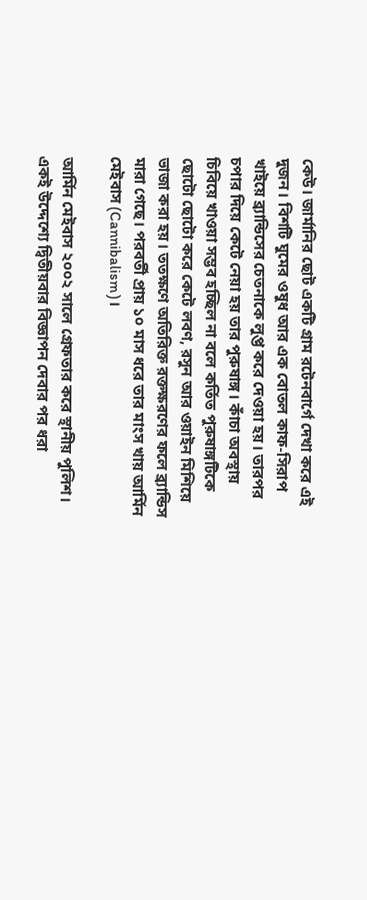কেউ। জার্মানির ছোট একটি গ্রাম রটেনবার্গে দেখা করে এই দুজন। বিশটি ঘুমের ওষুধ আর এক বোতল কাফ-সিরাপ খাইয়ে ব্র‍্যান্ডিসের চেতনাকে লুপ্ত করে দেওয়া হয়। তারপর চপার দিয়ে কেটে নেয়া হয় তার পুরুষাঙ্গ। কাঁচা অবস্থায় চিবিয়ে খাওয়া সম্ভব হচ্ছিল না বলে কর্তিত পুরুষাঙ্গটিকে ছোটো ছোটো করে কেটে লবণ, রসুন আর ওয়াইন মিশিয়ে ভাজা করা হয়। ততক্ষণে অতিরিক্ত রক্তক্ষরণের ফলে ব্র‍্যান্ডিস মারা গেছে। পরবর্তী প্রায় ১০ মাস ধরে তার মাংস খায় আর্মিন মেইবাস (Cannibalism)।

আর্মিন মেইবাস ২০০২ সালে গ্রেফতার করে স্থানীয় পুলিশ। একই উদ্দেশ্যে দ্বিতীয়বার বিজ্ঞাপন দেবার পর ধরা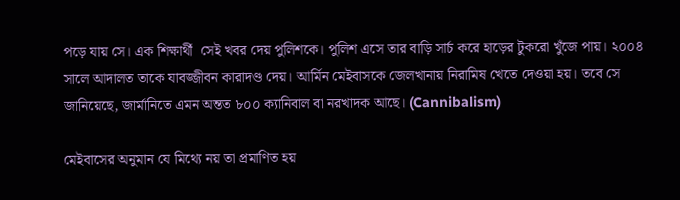পড়ে যায় সে। এক শিক্ষার্থী  সেই খবর দেয় পুলিশকে। পুলিশ এসে তার বাড়ি সার্চ করে হাড়ের টুকরো খুঁজে পায়। ২০০৪ সালে আদালত তাকে যাবজ্জীবন কারাদণ্ড দেয়। আর্মিন মেইবাসকে জেলখানায় নিরামিষ খেতে দেওয়া হয়। তবে সে জানিয়েছে, জার্মানিতে এমন অন্তত ৮০০ ক্যানিবাল বা নরখাদক আছে। (Cannibalism)

মেইবাসের অনুমান যে মিথ্যে নয় তা প্রমাণিত হয়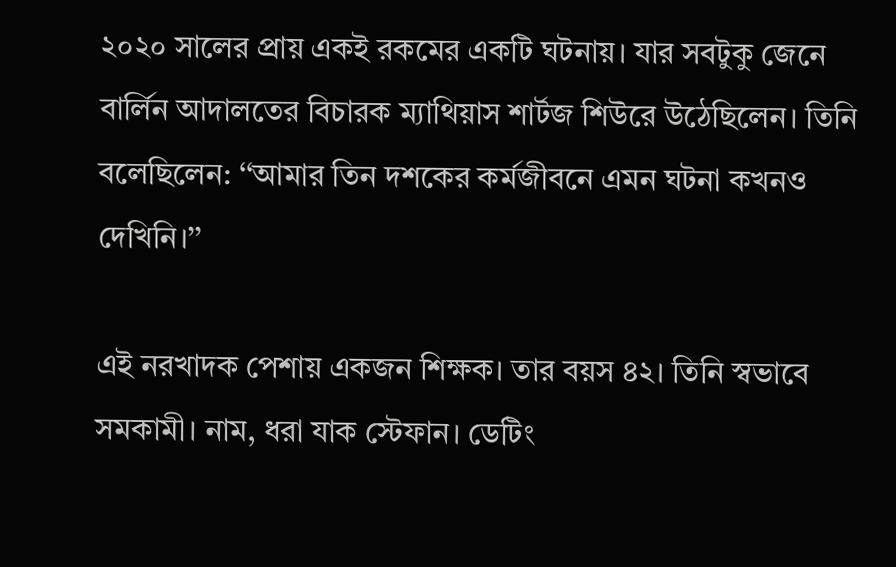২০২০ সালের প্রায় একই রকমের একটি ঘটনায়। যার সবটুকু জেনে বার্লিন আদালতের বিচারক ম্যাথিয়াস শার্টজ শিউরে উঠেছিলেন। তিনি বলেছিলেন: ‘‘আমার তিন দশকের কর্মজীবনে এমন ঘটনা কখনও দেখিনি।’’

এই নরখাদক পেশায় একজন শিক্ষক। তার বয়স ৪২। তিনি স্বভাবে সমকামী। নাম, ধরা যাক স্টেফান। ডেটিং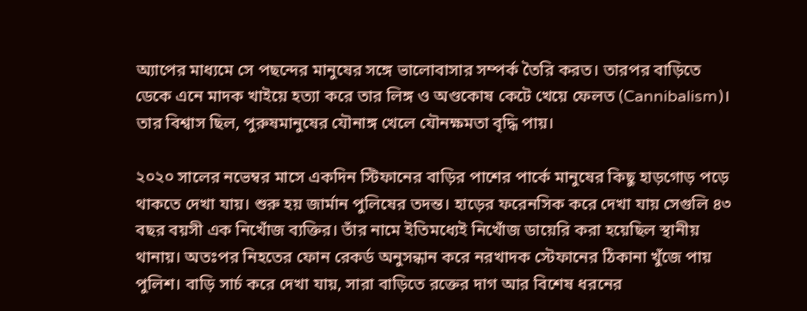অ্যাপের মাধ্যমে সে পছন্দের মানুষের সঙ্গে ভালোবাসার সম্পর্ক তৈরি করত। তারপর বাড়িতে ডেকে এনে মাদক খাইয়ে হত্যা করে তার লিঙ্গ ও অণ্ডকোষ কেটে খেয়ে ফেলত (Cannibalism)। তার বিশ্বাস ছিল, পুরুষমানুষের যৌনাঙ্গ খেলে যৌনক্ষমতা বৃদ্ধি পায়।

২০২০ সালের নভেম্বর মাসে একদিন স্টিফানের বাড়ির পাশের পার্কে মানুষের কিছু হাড়গোড় পড়ে থাকতে দেখা যায়। শুরু হয় জার্মান পুলিষের তদন্ত। হাড়ের ফরেনসিক করে দেখা যায় সেগুলি ৪৩ বছর বয়সী এক নিখোঁজ ব্যক্তির। তাঁর নামে ইতিমধ্যেই নিখোঁজ ডায়েরি করা হয়েছিল স্থানীয় থানায়। অতঃপর নিহতের ফোন রেকর্ড অনুসন্ধান করে নরখাদক স্টেফানের ঠিকানা খুঁজে পায় পুলিশ। বাড়ি সার্চ করে দেখা যায়, সারা বাড়িতে রক্তের দাগ আর বিশেষ ধরনের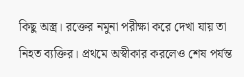কিছু অস্ত্র। রক্তের নমুনা পরীক্ষা করে দেখা যায় তা নিহত ব্যক্তির। প্রথমে অস্বীকার করলেও শেষ পর্যন্ত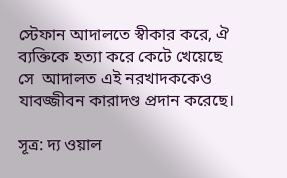স্টেফান আদালতে স্বীকার করে, ঐ ব্যক্তিকে হত্যা করে কেটে খেয়েছে সে  আদালত এই নরখাদককেও যাবজ্জীবন কারাদণ্ড প্রদান করেছে।

সূত্র: দ্য ওয়াল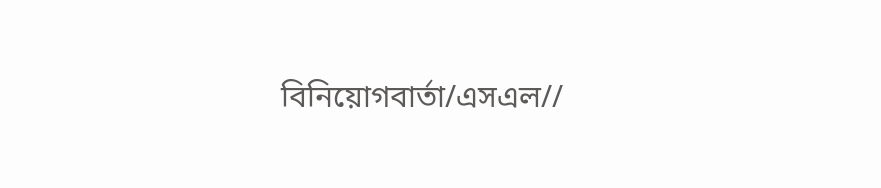বিনিয়োগবার্তা/এসএল//